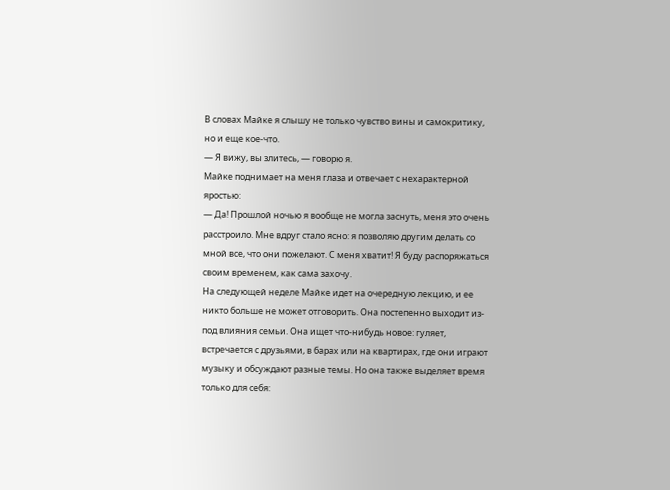В словах Майке я слышу не только чувство вины и самокритику, но и еще кое-что.
— Я вижу, вы злитесь, — говорю я.
Майке поднимает на меня глаза и отвечает с нехарактерной яростью:
— Да! Прошлой ночью я вообще не могла заснуть, меня это очень расстроило. Мне вдруг стало ясно: я позволяю другим делать со мной все, что они пожелают. С меня хватит! Я буду распоряжаться своим временем, как сама захочу.
На следующей неделе Майке идет на очередную лекцию, и ее никто больше не может отговорить. Она постепенно выходит из-под влияния семьи. Она ищет что-нибудь новое: гуляет, встречается с друзьями, в барах или на квартирах, где они играют музыку и обсуждают разные темы. Но она также выделяет время только для себя: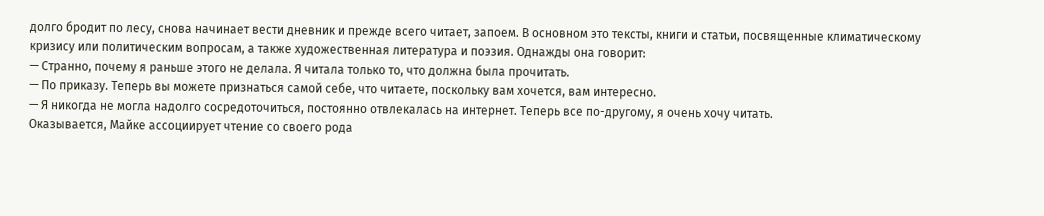долго бродит по лесу, снова начинает вести дневник и прежде всего читает, запоем. В основном это тексты, книги и статьи, посвященные климатическому кризису или политическим вопросам, а также художественная литература и поэзия. Однажды она говорит:
— Странно, почему я раньше этого не делала. Я читала только то, что должна была прочитать.
— По приказу. Теперь вы можете признаться самой себе, что читаете, поскольку вам хочется, вам интересно.
— Я никогда не могла надолго сосредоточиться, постоянно отвлекалась на интернет. Теперь все по-другому, я очень хочу читать.
Оказывается, Майке ассоциирует чтение со своего рода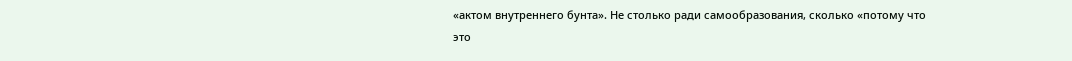«актом внутреннего бунта». Не столько ради самообразования, сколько «потому что это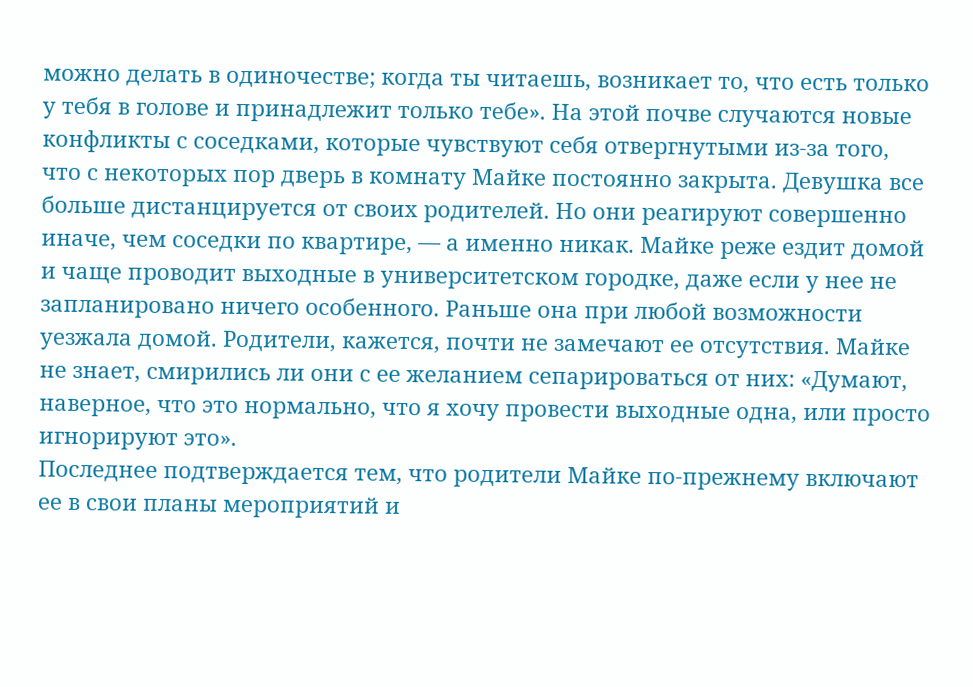можно делать в одиночестве; когда ты читаешь, возникает то, что есть только у тебя в голове и принадлежит только тебе». На этой почве случаются новые конфликты с соседками, которые чувствуют себя отвергнутыми из-за того, что с некоторых пор дверь в комнату Майке постоянно закрыта. Девушка все больше дистанцируется от своих родителей. Но они реагируют совершенно иначе, чем соседки по квартире, — а именно никак. Майке реже ездит домой и чаще проводит выходные в университетском городке, даже если у нее не запланировано ничего особенного. Раньше она при любой возможности уезжала домой. Родители, кажется, почти не замечают ее отсутствия. Майке не знает, смирились ли они с ее желанием сепарироваться от них: «Думают, наверное, что это нормально, что я хочу провести выходные одна, или просто игнорируют это».
Последнее подтверждается тем, что родители Майке по-прежнему включают ее в свои планы мероприятий и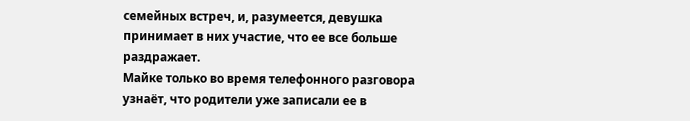семейных встреч, и, разумеется, девушка принимает в них участие, что ее все больше раздражает.
Майке только во время телефонного разговора узнаёт, что родители уже записали ее в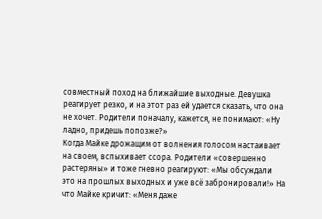совместный поход на ближайшие выходные. Девушка реагирует резко, и на этот раз ей удается сказать, что она не хочет. Родители поначалу, кажется, не понимают: «Ну ладно, придешь попозже?»
Когда Майке дрожащим от волнения голосом настаивает на своем, вспыхивает ссора. Родители «совершенно растеряны» и тоже гневно реагируют: «Мы обсуждали это на прошлых выходных и уже всё забронировали!» На что Майке кричит: «Меня даже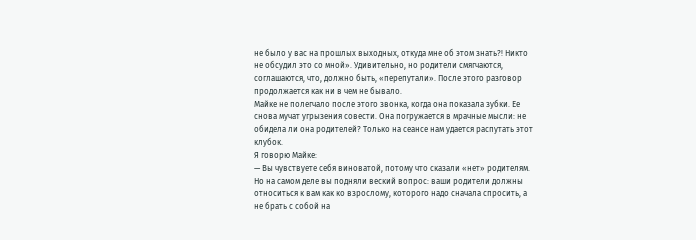не было у вас на прошлых выходных, откуда мне об этом знать?! Никто не обсудил это со мной». Удивительно, но родители смягчаются, соглашаются, что, должно быть, «перепутали». После этого разговор продолжается как ни в чем не бывало.
Майке не полегчало после этого звонка, когда она показала зубки. Ее снова мучат угрызения совести. Она погружается в мрачные мысли: не обидела ли она родителей? Только на сеансе нам удается распутать этот клубок.
Я говорю Майке:
— Вы чувствуете себя виноватой, потому что сказали «нет» родителям. Но на самом деле вы подняли веский вопрос: ваши родители должны относиться к вам как ко взрослому, которого надо сначала спросить, а не брать с собой на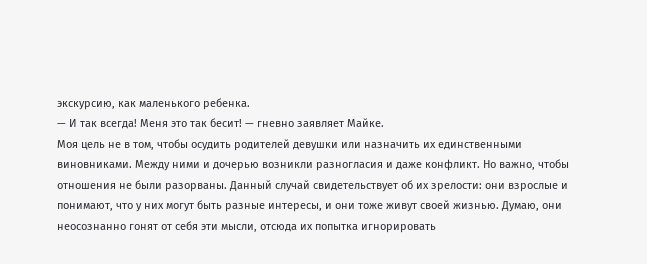экскурсию, как маленького ребенка.
— И так всегда! Меня это так бесит! — гневно заявляет Майке.
Моя цель не в том, чтобы осудить родителей девушки или назначить их единственными виновниками. Между ними и дочерью возникли разногласия и даже конфликт. Но важно, чтобы отношения не были разорваны. Данный случай свидетельствует об их зрелости: они взрослые и понимают, что у них могут быть разные интересы, и они тоже живут своей жизнью. Думаю, они неосознанно гонят от себя эти мысли, отсюда их попытка игнорировать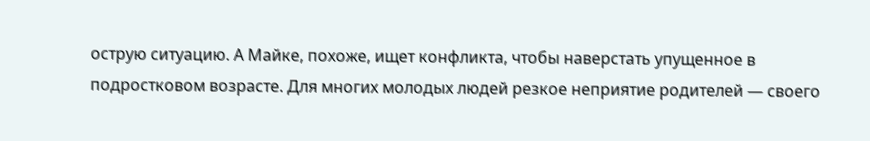острую ситуацию. А Майке, похоже, ищет конфликта, чтобы наверстать упущенное в подростковом возрасте. Для многих молодых людей резкое неприятие родителей — своего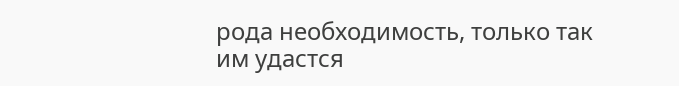рода необходимость, только так им удастся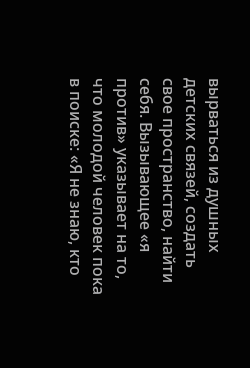вырваться из душных детских связей, создать свое пространство, найти себя. Вызывающее «я против» указывает на то, что молодой человек пока в поиске: «Я не знаю, кто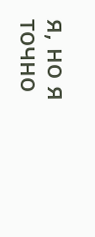я, но я точно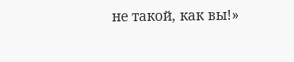не такой, как вы!»